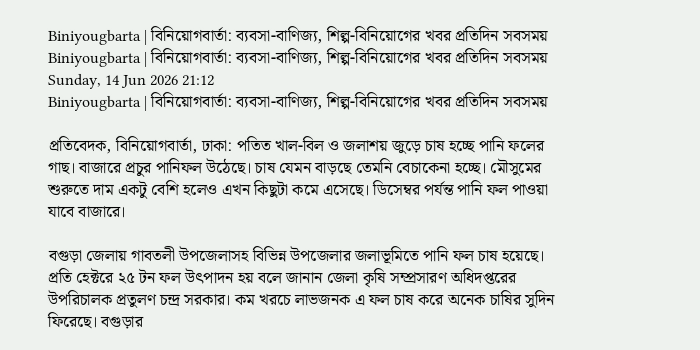Biniyougbarta | বিনিয়োগবার্তা: ব্যবসা-বাণিজ্য, শিল্প-বিনিয়োগের খবর প্রতিদিন সবসময়
Biniyougbarta | বিনিয়োগবার্তা: ব্যবসা-বাণিজ্য, শিল্প-বিনিয়োগের খবর প্রতিদিন সবসময়
Sunday, 14 Jun 2026 21:12
Biniyougbarta | বিনিয়োগবার্তা: ব্যবসা-বাণিজ্য, শিল্প-বিনিয়োগের খবর প্রতিদিন সবসময়

প্রতিবেদক, বিনিয়োগবার্তা, ঢাকা: পতিত খাল-বিল ও জলাশয় জুড়ে চাষ হচ্ছে পানি ফলের গাছ। বাজারে প্রচুর পানিফল উঠেছে। চাষ যেমন বাড়ছে তেমনি বেচাকেনা হচ্ছে। মৌসুমের শুরুতে দাম একটু বেশি হলেও এখন কিছুটা কমে এসেছে। ডিসেম্বর পর্যন্ত পানি ফল পাওয়া যাবে বাজারে।

বগুড়া জেলায় গাবতলী উপজেলাসহ বিভিন্ন উপজেলার জলাভূমিতে পানি ফল চাষ হয়েছে। প্রতি হেক্টরে ২৫ টন ফল উৎপাদন হয় বলে জানান জেলা কৃষি সম্প্রসারণ অধিদপ্তরের উপরিচালক প্রতুলণ চন্দ্র সরকার। কম খরচে লাভজনক এ ফল চাষ করে অনেক চাষির সুদিন ফিরেছে। বগুড়ার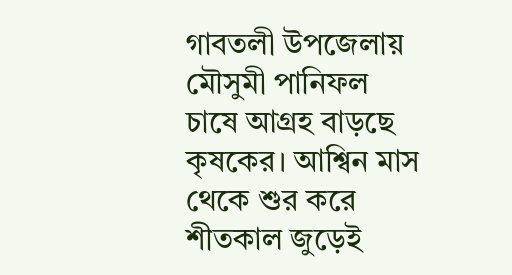গাবতলী উপজেলায় মৌসুমী পানিফল চাষে আগ্রহ বাড়ছে কৃষকের। আশ্বিন মাস থেকে শুর করে শীতকাল জুড়েই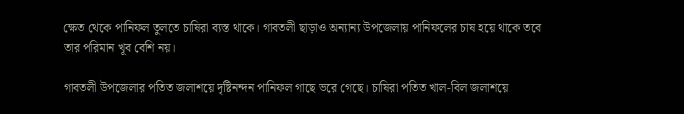ক্ষেত থেকে পানিফল তুলতে চাষিরা ব্যস্ত থাকে। গাবতলী ছাড়াও অন্যান্য উপজেলায় পানিফলের চাষ হয়ে থাকে তবে তার পরিমান খূব বেশি নয়।

গাবতলী উপজেলার পতিত জলাশয়ে দৃষ্টিনন্দন পানিফল গাছে ভরে গেছে। চাষিরা পতিত খাল-বিল জলাশয়ে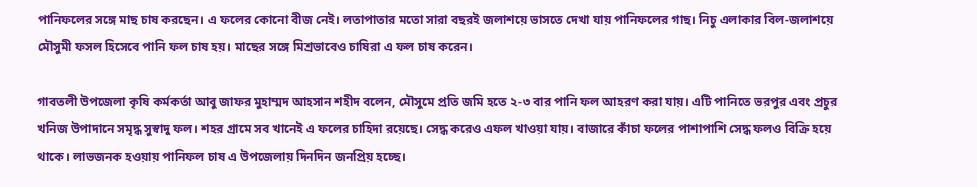পানিফলের সঙ্গে মাছ চাষ করছেন। এ ফলের কোনো বীজ নেই। লতাপাতার মতো সারা বছরই জলাশয়ে ভাসতে দেখা যায় পানিফলের গাছ। নিচু এলাকার বিল-জলাশয়ে মৌসুমী ফসল হিসেবে পানি ফল চাষ হয়। মাছের সঙ্গে মিশ্রভাবেও চাষিরা এ ফল চাষ করেন।

গাবতলী উপজেলা কৃষি কর্মকর্তা আবু জাফর মুহাম্মদ আহসান শহীদ বলেন, মৌসুমে প্রতি জমি হতে ২-৩ বার পানি ফল আহরণ করা যায়। এটি পানিতে ভরপুর এবং প্রচুর খনিজ উপাদানে সমৃদ্ধ সুস্বাদু ফল। শহর গ্রামে সব খানেই এ ফলের চাহিদা রয়েছে। সেদ্ধ করেও এফল খাওয়া যায়। বাজারে কাঁচা ফলের পাশাপাশি সেদ্ধ ফলও বিক্রি হয়ে থাকে। লাভজনক হওয়ায় পানিফল চাষ এ উপজেলায় দিনদিন জনপ্রিয় হচ্ছে।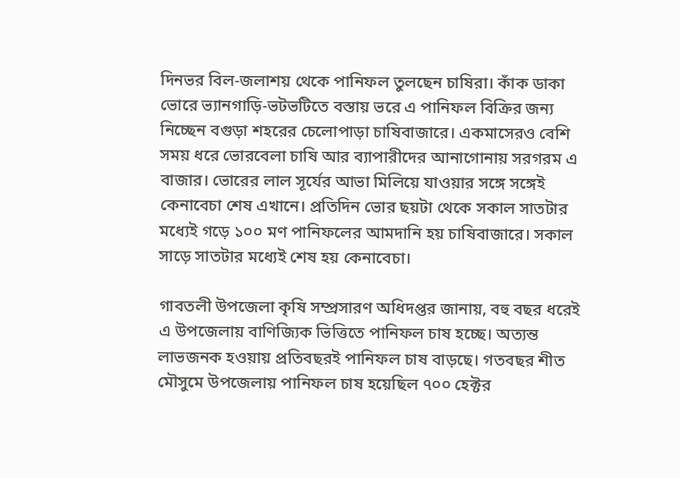দিনভর বিল-জলাশয় থেকে পানিফল তুলছেন চাষিরা। কাঁক ডাকা ভোরে ভ্যানগাড়ি-ভটভটিতে বস্তায় ভরে এ পানিফল বিক্রির জন্য নিচ্ছেন বগুড়া শহরের চেলোপাড়া চাষিবাজারে। একমাসেরও বেশি সময় ধরে ভোরবেলা চাষি আর ব্যাপারীদের আনাগোনায় সরগরম এ বাজার। ভোরের লাল সূর্যের আভা মিলিয়ে যাওয়ার সঙ্গে সঙ্গেই কেনাবেচা শেষ এখানে। প্রতিদিন ভোর ছয়টা থেকে সকাল সাতটার মধ্যেই গড়ে ১০০ মণ পানিফলের আমদানি হয় চাষিবাজারে। সকাল সাড়ে সাতটার মধ্যেই শেষ হয় কেনাবেচা।

গাবতলী উপজেলা কৃষি সম্প্রসারণ অধিদপ্তর জানায়, বহু বছর ধরেই এ উপজেলায় বাণিজ্যিক ভিত্তিতে পানিফল চাষ হচ্ছে। অত্যন্ত লাভজনক হওয়ায় প্রতিবছরই পানিফল চাষ বাড়ছে। গতবছর শীত মৌসুমে উপজেলায় পানিফল চাষ হয়েছিল ৭০০ হেক্টর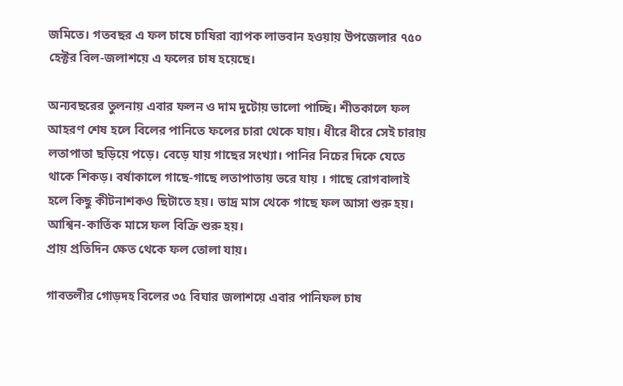জমিতে। গতবছর এ ফল চাষে চাষিরা ব্যাপক লাভবান হওয়ায় উপজেলার ৭৫০ হেক্টর বিল-জলাশয়ে এ ফলের চাষ হয়েছে।

অন্যবছরের তুলনায় এবার ফলন ও দাম দুটোয় ভালো পাচ্ছি। শীতকালে ফল আহরণ শেষ হলে বিলের পানিতে ফলের চারা থেকে যায়। ধীরে ধীরে সেই চারায় লতাপাতা ছড়িয়ে পড়ে। বেড়ে যায় গাছের সংখ্যা। পানির নিচের দিকে যেতে থাকে শিকড়। বর্ষাকালে গাছে-গাছে লতাপাতায় ভরে যায় । গাছে রোগবালাই হলে কিছু কীটনাশকও ছিটাতে হয়। ভাদ্র মাস থেকে গাছে ফল আসা শুরু হয়। আশ্বিন-কার্তিক মাসে ফল বিক্রি শুরু হয়।
প্রায় প্রতিদিন ক্ষেত থেকে ফল তোলা যায়।

গাবতলীর গোড়দহ বিলের ৩৫ বিঘার জলাশয়ে এবার পানিফল চাষ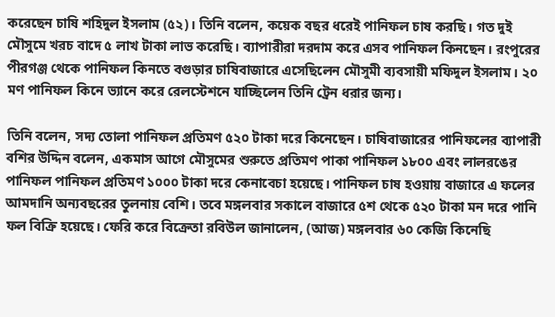করেছেন চাষি শহিদুল ইসলাম (৫২)। তিনি বলেন, কয়েক বছর ধরেই পানিফল চাষ করছি। গত দুই মৌসুমে খরচ বাদে ৫ লাখ টাকা লাভ করেছি। ব্যাপারীরা দরদাম করে এসব পানিফল কিনছেন। রংপুরের পীরগঞ্জ থেকে পানিফল কিনতে বগুড়ার চাষিবাজারে এসেছিলেন মৌসুমী ব্যবসায়ী মফিদুল ইসলাম। ২০ মণ পানিফল কিনে ভ্যানে করে রেলস্টেশনে যাচ্ছিলেন তিনি ট্রেন ধরার জন্য।

তিনি বলেন, সদ্য তোলা পানিফল প্রতিমণ ৫২০ টাকা দরে কিনেছেন। চাষিবাজারের পানিফলের ব্যাপারী বশির উদ্দিন বলেন, একমাস আগে মৌসুমের শুরুতে প্রতিমণ পাকা পানিফল ১৮০০ এবং লালরঙের পানিফল পানিফল প্রতিমণ ১০০০ টাকা দরে কেনাবেচা হয়েছে। পানিফল চাষ হওয়ায় বাজারে এ ফলের আমদানি অন্যবছরের তুলনায় বেশি। তবে মঙ্গলবার সকালে বাজারে ৫শ থেকে ৫২০ টাকা মন দরে পানি ফল বিক্রি হয়েছে। ফেরি করে বিক্রেতা রবিউল জানালেন, (আজ) মঙ্গলবার ৬০ কেজি কিনেছি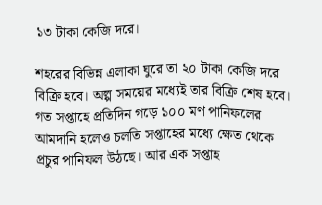১৩ টাকা কেজি দরে।

শহরের বিভিন্ন এলাকা ঘুরে তা ২০ টাকা কেজি দরে বিক্রি হবে। অল্প সময়ের মধ্যেই তার বিক্রি শেষ হবে। গত সপ্তাহে প্রতিদিন গড়ে ১০০ মণ পানিফলের আমদানি হলেও চলতি সপ্তাহের মধ্যে ক্ষেত থেকে প্রচুর পানিফল উঠছে। আর এক সপ্তাহ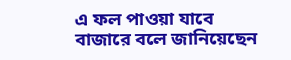এ ফল পাওয়া যাবে বাজারে বলে জানিয়েছেন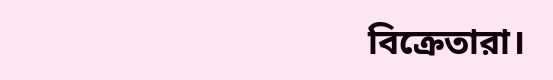বিক্রেতারা।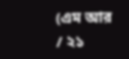(এম আর / ২১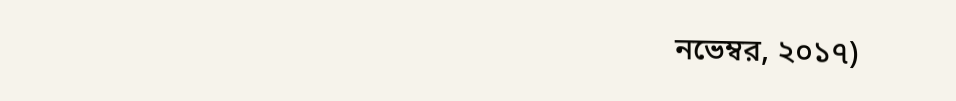নভেম্বর, ২০১৭)